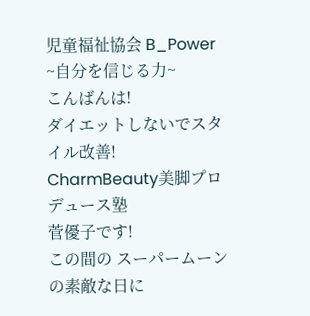児童福祉協会 B_Power
~自分を信じる力~
こんばんは!
ダイエットしないでスタイル改善!
CharmBeauty美脚プロデュース塾
菅優子です!
この間の スーパームーンの素敵な日に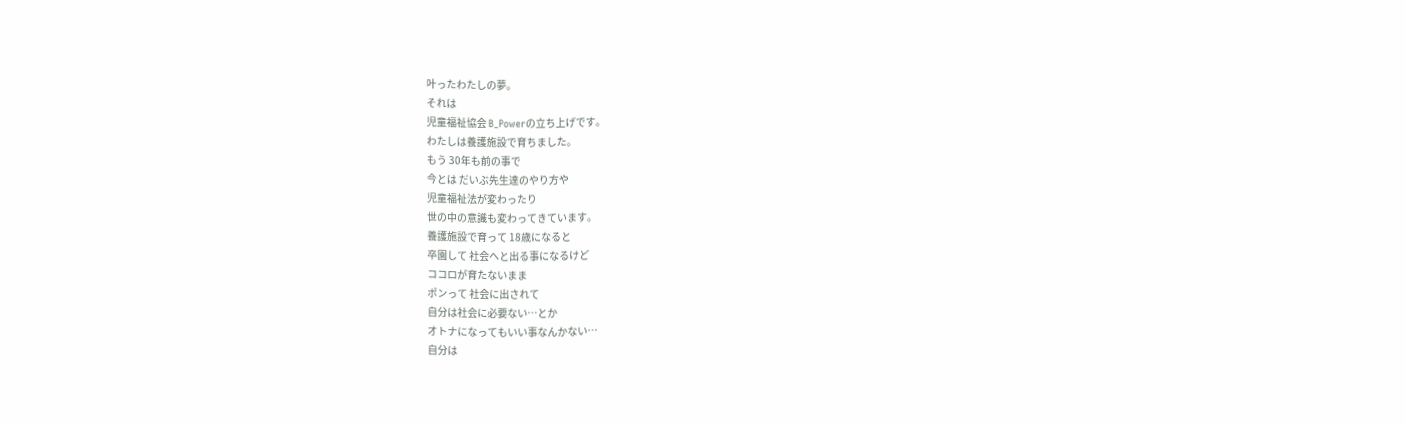叶ったわたしの夢。
それは
児童福祉協会 B_Powerの立ち上げです。
わたしは養護施設で育ちました。
もう 30年も前の事で
今とは だいぶ先生達のやり方や
児童福祉法が変わったり
世の中の意識も変わってきています。
養護施設で育って 18歳になると
卒園して 社会へと出る事になるけど
ココロが育たないまま
ポンって 社会に出されて
自分は社会に必要ない…とか
オトナになってもいい事なんかない…
自分は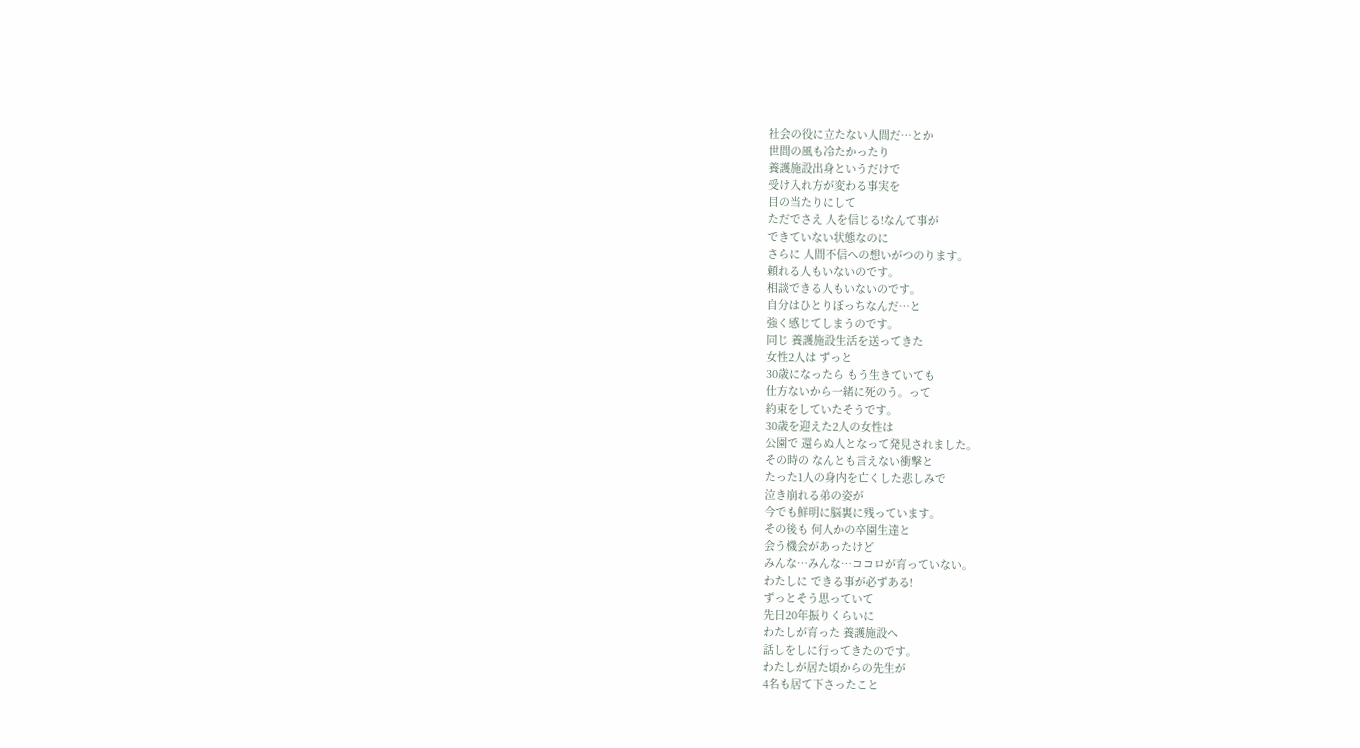社会の役に立たない人間だ…とか
世間の風も冷たかったり
養護施設出身というだけで
受け入れ方が変わる事実を
目の当たりにして
ただでさえ 人を信じる!なんて事が
できていない状態なのに
さらに 人間不信への想いがつのります。
頼れる人もいないのです。
相談できる人もいないのです。
自分はひとりぼっちなんだ…と
強く感じてしまうのです。
同じ 養護施設生活を送ってきた
女性2人は ずっと
30歳になったら もう生きていても
仕方ないから一緒に死のう。って
約束をしていたそうです。
30歳を迎えた2人の女性は
公園で 還らぬ人となって発見されました。
その時の なんとも言えない衝撃と
たった1人の身内を亡くした悲しみで
泣き崩れる弟の姿が
今でも鮮明に脳裏に残っています。
その後も 何人かの卒園生達と
会う機会があったけど
みんな…みんな…ココロが育っていない。
わたしに できる事が必ずある!
ずっとそう思っていて
先日20年振りくらいに
わたしが育った 養護施設へ
話しをしに行ってきたのです。
わたしが居た頃からの先生が
4名も居て下さったこと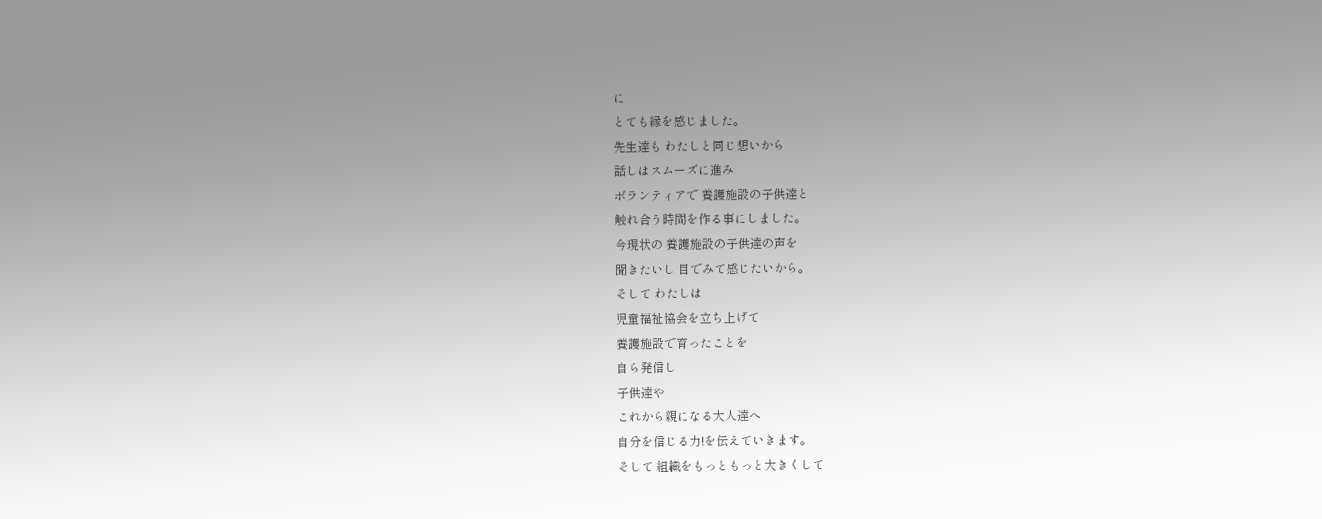に
とても縁を感じました。
先生達も わたしと同じ想いから
話しはスムーズに進み
ボランティアで 養護施設の子供達と
触れ合う時間を作る事にしました。
今現状の 養護施設の子供達の声を
聞きたいし 目でみて感じたいから。
そして わたしは
児童福祉協会を立ち上げて
養護施設で育ったことを
自ら発信し
子供達や
これから親になる大人達へ
自分を信じる力!を伝えていきます。
そして 組織をもっともっと大きくして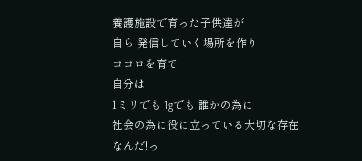養護施設で育った子供達が
自ら 発信していく場所を作り
ココロを育て
自分は
1ミリでも 1gでも 誰かの為に
社会の為に役に立っている大切な存在
なんだ!っ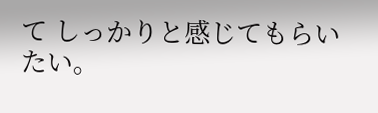て しっかりと感じてもらいたい。